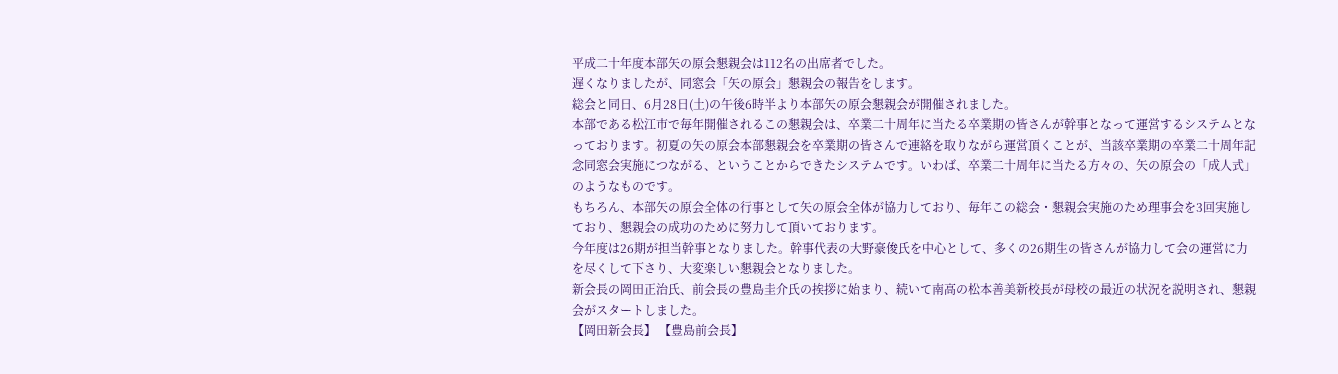平成二十年度本部矢の原会懇親会は112名の出席者でした。
遅くなりましたが、同窓会「矢の原会」懇親会の報告をします。
総会と同日、6月28日(土)の午後6時半より本部矢の原会懇親会が開催されました。
本部である松江市で毎年開催されるこの懇親会は、卒業二十周年に当たる卒業期の皆さんが幹事となって運営するシステムとなっております。初夏の矢の原会本部懇親会を卒業期の皆さんで連絡を取りながら運営頂くことが、当該卒業期の卒業二十周年記念同窓会実施につながる、ということからできたシステムです。いわば、卒業二十周年に当たる方々の、矢の原会の「成人式」のようなものです。
もちろん、本部矢の原会全体の行事として矢の原会全体が協力しており、毎年この総会・懇親会実施のため理事会を3回実施しており、懇親会の成功のために努力して頂いております。
今年度は26期が担当幹事となりました。幹事代表の大野豪俊氏を中心として、多くの26期生の皆さんが協力して会の運営に力を尽くして下さり、大変楽しい懇親会となりました。
新会長の岡田正治氏、前会長の豊島圭介氏の挨拶に始まり、続いて南高の松本善美新校長が母校の最近の状況を説明され、懇親会がスタートしました。
【岡田新会長】 【豊島前会長】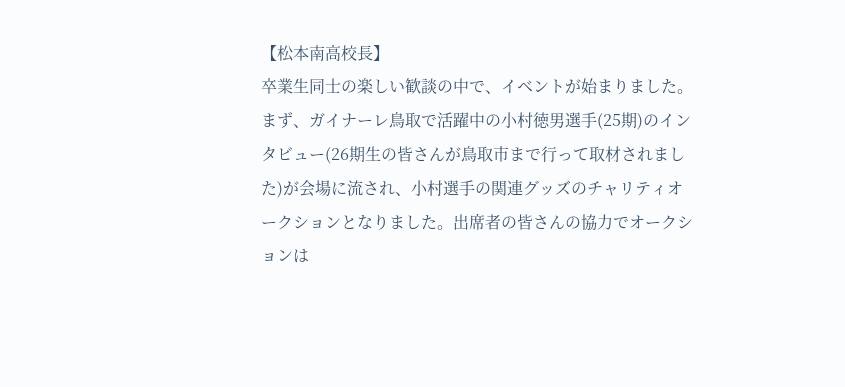【松本南高校長】
卒業生同士の楽しい歓談の中で、イベントが始まりました。まず、ガイナーレ鳥取で活躍中の小村徳男選手(25期)のインタビュー(26期生の皆さんが鳥取市まで行って取材されました)が会場に流され、小村選手の関連グッズのチャリティオークションとなりました。出席者の皆さんの協力でオークションは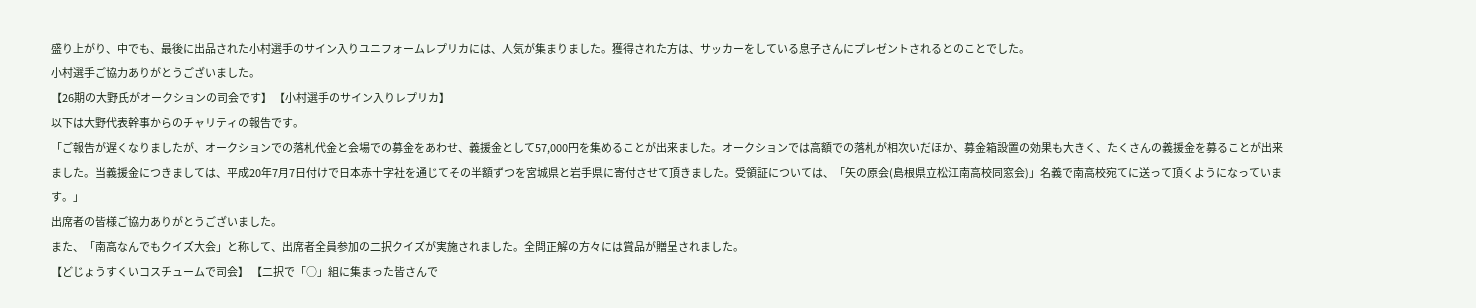盛り上がり、中でも、最後に出品された小村選手のサイン入りユニフォームレプリカには、人気が集まりました。獲得された方は、サッカーをしている息子さんにプレゼントされるとのことでした。
小村選手ご協力ありがとうございました。
【26期の大野氏がオークションの司会です】 【小村選手のサイン入りレプリカ】
以下は大野代表幹事からのチャリティの報告です。
「ご報告が遅くなりましたが、オークションでの落札代金と会場での募金をあわせ、義援金として57,000円を集めることが出来ました。オークションでは高額での落札が相次いだほか、募金箱設置の効果も大きく、たくさんの義援金を募ることが出来ました。当義援金につきましては、平成20年7月7日付けで日本赤十字社を通じてその半額ずつを宮城県と岩手県に寄付させて頂きました。受領証については、「矢の原会(島根県立松江南高校同窓会)」名義で南高校宛てに送って頂くようになっています。」
出席者の皆様ご協力ありがとうございました。
また、「南高なんでもクイズ大会」と称して、出席者全員参加の二択クイズが実施されました。全問正解の方々には賞品が贈呈されました。
【どじょうすくいコスチュームで司会】 【二択で「○」組に集まった皆さんで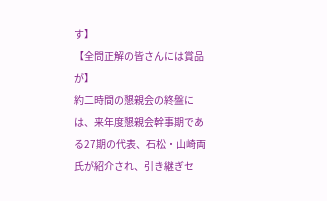す】
【全問正解の皆さんには賞品が】
約二時間の懇親会の終盤には、来年度懇親会幹事期である27期の代表、石松・山崎両氏が紹介され、引き継ぎセ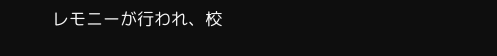レモニーが行われ、校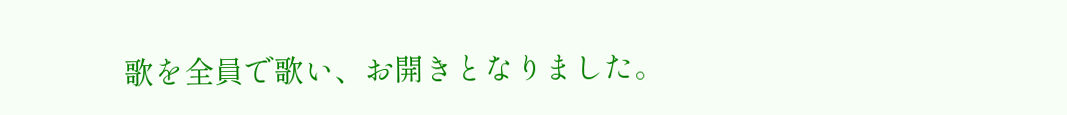歌を全員で歌い、お開きとなりました。